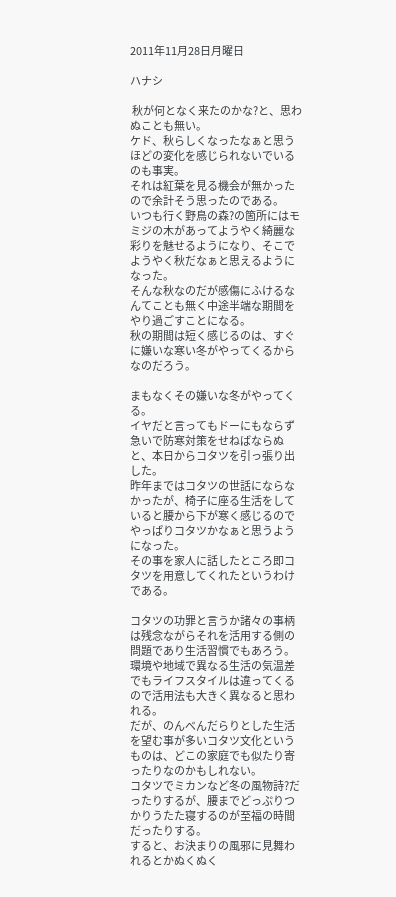2011年11月28日月曜日

ハナシ

 秋が何となく来たのかな?と、思わぬことも無い。
ケド、秋らしくなったなぁと思うほどの変化を感じられないでいるのも事実。
それは紅葉を見る機会が無かったので余計そう思ったのである。
いつも行く野鳥の森?の箇所にはモミジの木があってようやく綺麗な彩りを魅せるようになり、そこでようやく秋だなぁと思えるようになった。
そんな秋なのだが感傷にふけるなんてことも無く中途半端な期間をやり過ごすことになる。
秋の期間は短く感じるのは、すぐに嫌いな寒い冬がやってくるからなのだろう。

まもなくその嫌いな冬がやってくる。
イヤだと言ってもドーにもならず急いで防寒対策をせねばならぬと、本日からコタツを引っ張り出した。
昨年まではコタツの世話にならなかったが、椅子に座る生活をしていると腰から下が寒く感じるのでやっぱりコタツかなぁと思うようになった。
その事を家人に話したところ即コタツを用意してくれたというわけである。

コタツの功罪と言うか諸々の事柄は残念ながらそれを活用する側の問題であり生活習慣でもあろう。
環境や地域で異なる生活の気温差でもライフスタイルは違ってくるので活用法も大きく異なると思われる。
だが、のんべんだらりとした生活を望む事が多いコタツ文化というものは、どこの家庭でも似たり寄ったりなのかもしれない。
コタツでミカンなど冬の風物詩?だったりするが、腰までどっぷりつかりうたた寝するのが至福の時間だったりする。
すると、お決まりの風邪に見舞われるとかぬくぬく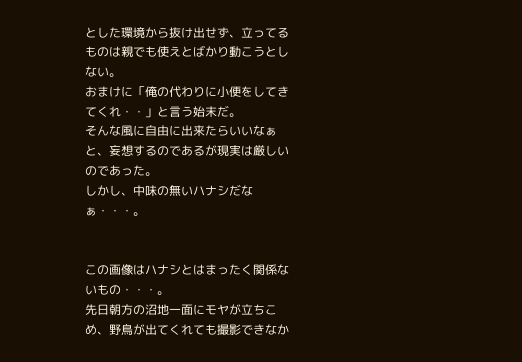とした環境から抜け出せず、立ってるものは親でも使えとばかり動こうとしない。
おまけに「俺の代わりに小便をしてきてくれ・・」と言う始末だ。
そんな風に自由に出来たらいいなぁと、妄想するのであるが現実は厳しいのであった。
しかし、中味の無いハナシだなぁ・・・。


この画像はハナシとはまったく関係ないもの・・・。
先日朝方の沼地一面にモヤが立ちこめ、野鳥が出てくれても撮影できなか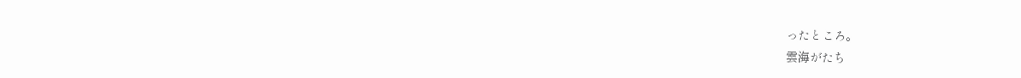ったところ。
雲海がたち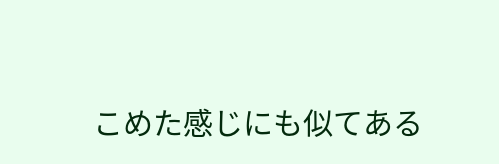こめた感じにも似てある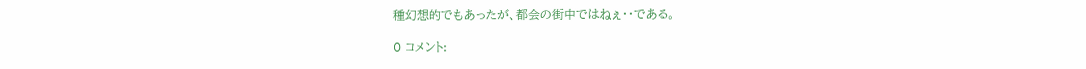種幻想的でもあったが、都会の街中ではねぇ・・である。

0 コメント: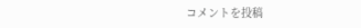コメントを投稿